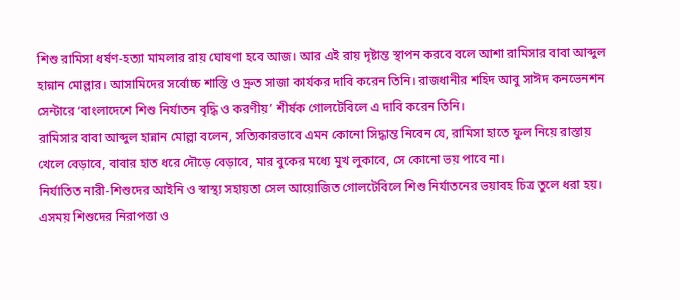শিশু রামিসা ধর্ষণ-হত্যা মামলার রায় ঘোষণা হবে আজ। আর এই রায় দৃষ্টান্ত স্থাপন করবে বলে আশা রামিসার বাবা আব্দুল হান্নান মোল্লার। আসামিদের সর্বোচ্চ শাস্তি ও দ্রুত সাজা কার্যকর দাবি করেন তিনি। রাজধানীর শহিদ আবু সাঈদ কনভেনশন সেন্টারে ‘বাংলাদেশে শিশু নির্যাতন বৃদ্ধি ও করণীয়’ শীর্ষক গোলটেবিলে এ দাবি করেন তিনি।
রামিসার বাবা আব্দুল হান্নান মোল্লা বলেন, সত্যিকারভাবে এমন কোনো সিদ্ধান্ত নিবেন যে, রামিসা হাতে ফুল নিয়ে রাস্তায় খেলে বেড়াবে, বাবার হাত ধরে দৌড়ে বেড়াবে, মার বুকের মধ্যে মুখ লুকাবে, সে কোনো ভয় পাবে না।
নির্যাতিত নারী-শিশুদের আইনি ও স্বাস্থ্য সহায়তা সেল আয়োজিত গোলটেবিলে শিশু নির্যাতনের ভয়াবহ চিত্র তুলে ধরা হয়। এসময় শিশুদের নিরাপত্তা ও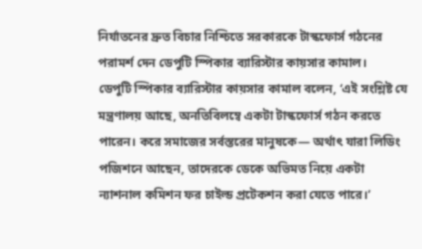নির্যাতনের দ্রুত বিচার নিশ্চিতে সরকারকে টাস্কফোর্স গঠনের পরামর্শ দেন ডেপুটি স্পিকার ব্যারিস্টার কায়সার কামাল।
ডেপুটি স্পিকার ব্যারিস্টার কায়সার কামাল বলেন, ‘এই সংশ্লিষ্ট যে মন্ত্রণালয় আছে, অনতিবিলম্বে একটা টাস্কফোর্স গঠন করতে পারেন। করে সমাজের সর্বস্তরের মানুষকে— অর্থাৎ যারা লিডিং পজিশনে আছেন, তাদেরকে ডেকে অভিমত নিয়ে একটা ন্যাশনাল কমিশন ফর চাইল্ড প্রটেকশন করা যেতে পারে।’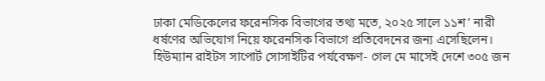ঢাকা মেডিকেলের ফরেনসিক বিভাগের তথ্য মতে, ২০২৫ সালে ১১শ’ নারী ধর্ষণের অভিযোগ নিয়ে ফরেনসিক বিভাগে প্রতিবেদনের জন্য এসেছিলেন। হিউম্যান রাইটস সাপোর্ট সোসাইটির পর্যবেক্ষণ- গেল মে মাসেই দেশে ৩০৫ জন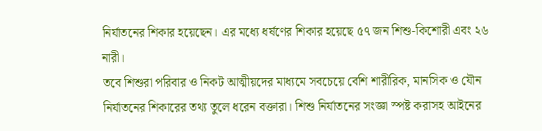নির্যাতনের শিকার হয়েছেন। এর মধ্যে ধর্ষণের শিকার হয়েছে ৫৭ জন শিশু-কিশোরী এবং ২৬ নারী।
তবে শিশুরা পরিবার ও নিকট আত্মীয়দের মাধ্যমে সবচেয়ে বেশি শারীরিক, মানসিক ও যৌন নির্যাতনের শিকারের তথ্য তুলে ধরেন বক্তারা। শিশু নির্যাতনের সংজ্ঞা স্পষ্ট করাসহ আইনের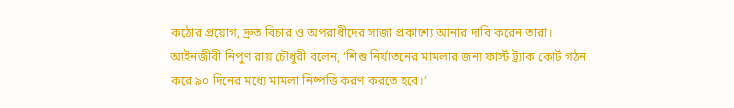কঠোর প্রয়োগ, দ্রুত বিচার ও অপরাধীদের সাজা প্রকাশ্যে আনার দাবি করেন তারা।
আইনজীবী নিপুণ রায় চৌধুরী বলেন, ‘শিশু নির্যাতনের মামলার জন্য ফার্স্ট ট্র্যাক কোর্ট গঠন করে ৯০ দিনের মধ্যে মামলা নিষ্পত্তি করণ করতে হবে।’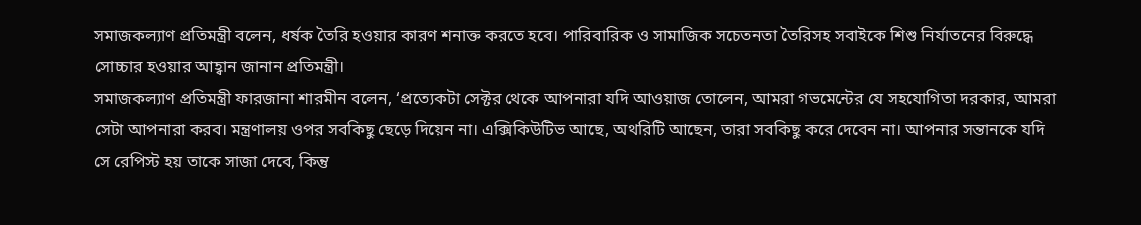সমাজকল্যাণ প্রতিমন্ত্রী বলেন, ধর্ষক তৈরি হওয়ার কারণ শনাক্ত করতে হবে। পারিবারিক ও সামাজিক সচেতনতা তৈরিসহ সবাইকে শিশু নির্যাতনের বিরুদ্ধে সোচ্চার হওয়ার আহ্বান জানান প্রতিমন্ত্রী।
সমাজকল্যাণ প্রতিমন্ত্রী ফারজানা শারমীন বলেন, ‘প্রত্যেকটা সেক্টর থেকে আপনারা যদি আওয়াজ তোলেন, আমরা গভমেন্টের যে সহযোগিতা দরকার, আমরা সেটা আপনারা করব। মন্ত্রণালয় ওপর সবকিছু ছেড়ে দিয়েন না। এক্সিকিউটিভ আছে, অথরিটি আছেন, তারা সবকিছু করে দেবেন না। আপনার সন্তানকে যদি সে রেপিস্ট হয় তাকে সাজা দেবে, কিন্তু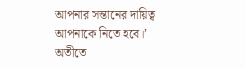আপনার সন্তানের দায়িত্ব আপনাকে নিতে হবে।’
অতীতে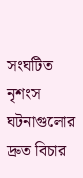সংঘটিত নৃশংস ঘটনাগুলোর দ্রুত বিচার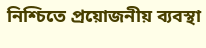নিশ্চিতে প্রয়োজনীয় ব্যবস্থা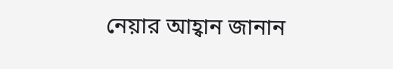নেয়ার আহ্বান জানান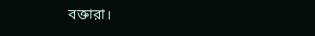বক্তারা।